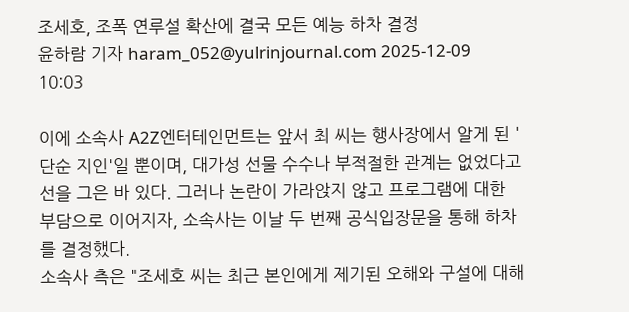조세호, 조폭 연루설 확산에 결국 모든 예능 하차 결정
윤하람 기자 haram_052@yulrinjournal.com 2025-12-09 10:03

이에 소속사 A2Z엔터테인먼트는 앞서 최 씨는 행사장에서 알게 된 '단순 지인'일 뿐이며, 대가성 선물 수수나 부적절한 관계는 없었다고 선을 그은 바 있다. 그러나 논란이 가라앉지 않고 프로그램에 대한 부담으로 이어지자, 소속사는 이날 두 번째 공식입장문을 통해 하차를 결정했다.
소속사 측은 "조세호 씨는 최근 본인에게 제기된 오해와 구설에 대해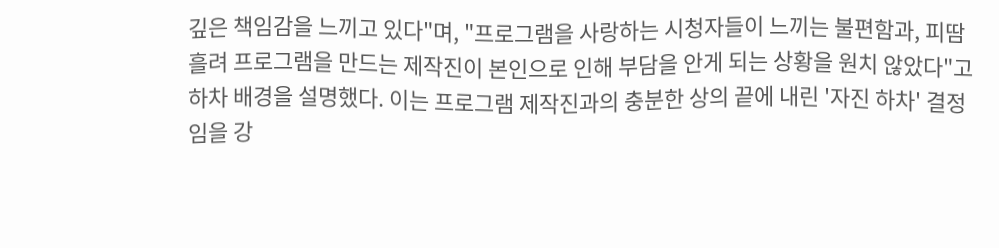깊은 책임감을 느끼고 있다"며, "프로그램을 사랑하는 시청자들이 느끼는 불편함과, 피땀 흘려 프로그램을 만드는 제작진이 본인으로 인해 부담을 안게 되는 상황을 원치 않았다"고 하차 배경을 설명했다. 이는 프로그램 제작진과의 충분한 상의 끝에 내린 '자진 하차' 결정임을 강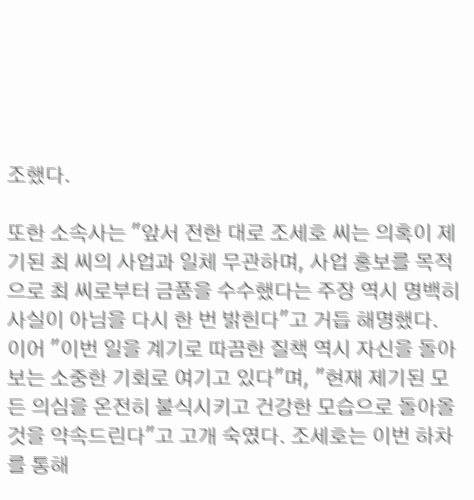조했다.

또한 소속사는 "앞서 전한 대로 조세호 씨는 의혹이 제기된 최 씨의 사업과 일체 무관하며, 사업 홍보를 목적으로 최 씨로부터 금품을 수수했다는 주장 역시 명백히 사실이 아님을 다시 한 번 밝힌다"고 거듭 해명했다.
이어 "이번 일을 계기로 따끔한 질책 역시 자신을 돌아보는 소중한 기회로 여기고 있다"며, "현재 제기된 모든 의심을 온전히 불식시키고 건강한 모습으로 돌아올 것을 약속드린다"고 고개 숙였다. 조세호는 이번 하차를 통해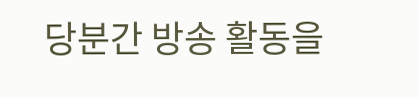당분간 방송 활동을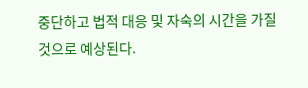중단하고 법적 대응 및 자숙의 시간을 가질 것으로 예상된다.